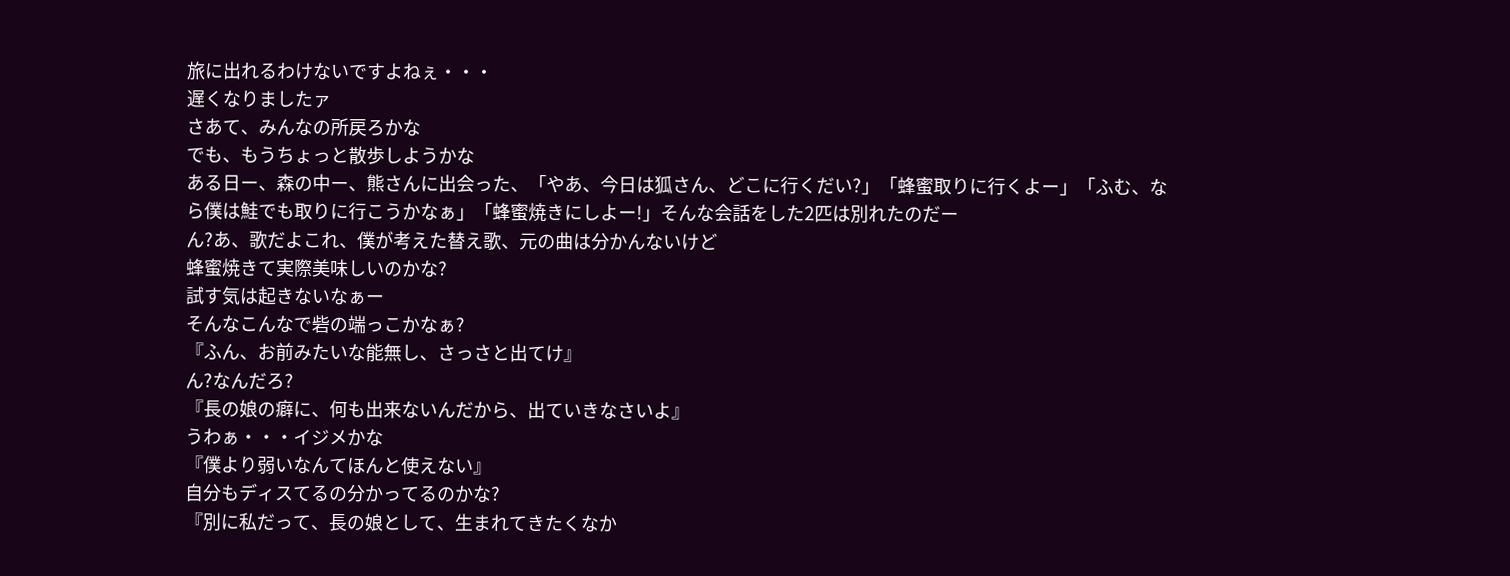旅に出れるわけないですよねぇ・・・
遅くなりましたァ
さあて、みんなの所戻ろかな
でも、もうちょっと散歩しようかな
ある日ー、森の中ー、熊さんに出会った、「やあ、今日は狐さん、どこに行くだい?」「蜂蜜取りに行くよー」「ふむ、なら僕は鮭でも取りに行こうかなぁ」「蜂蜜焼きにしよー!」そんな会話をした2匹は別れたのだー
ん?あ、歌だよこれ、僕が考えた替え歌、元の曲は分かんないけど
蜂蜜焼きて実際美味しいのかな?
試す気は起きないなぁー
そんなこんなで砦の端っこかなぁ?
『ふん、お前みたいな能無し、さっさと出てけ』
ん?なんだろ?
『長の娘の癖に、何も出来ないんだから、出ていきなさいよ』
うわぁ・・・イジメかな
『僕より弱いなんてほんと使えない』
自分もディスてるの分かってるのかな?
『別に私だって、長の娘として、生まれてきたくなか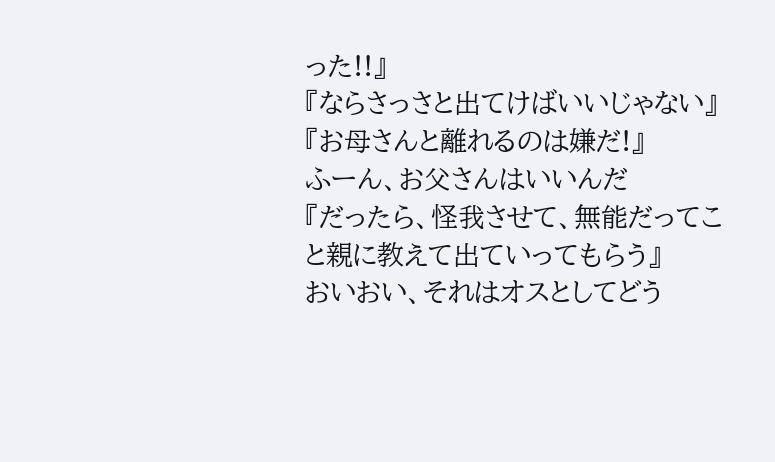った!!』
『ならさっさと出てけばいいじゃない』
『お母さんと離れるのは嫌だ!』
ふーん、お父さんはいいんだ
『だったら、怪我させて、無能だってこと親に教えて出ていってもらう』
おいおい、それはオスとしてどう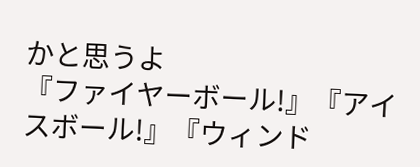かと思うよ
『ファイヤーボール!』『アイスボール!』『ウィンド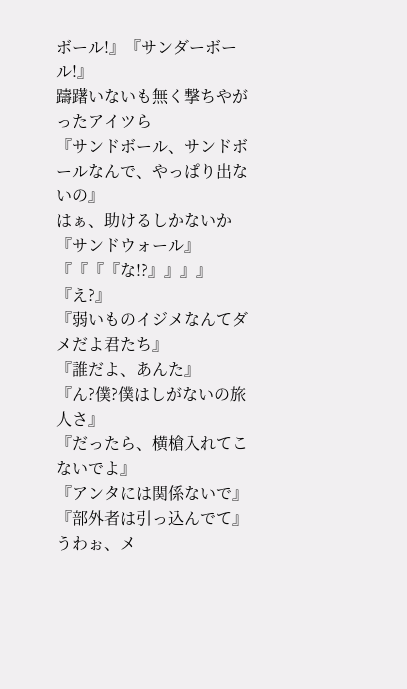ボール!』『サンダーボール!』
躊躇いないも無く撃ちやがったアイツら
『サンドボール、サンドボールなんで、やっぱり出ないの』
はぁ、助けるしかないか
『サンドウォール』
『『『『な!?』』』』
『え?』
『弱いものイジメなんてダメだよ君たち』
『誰だよ、あんた』
『ん?僕?僕はしがないの旅人さ』
『だったら、横槍入れてこないでよ』
『アンタには関係ないで』
『部外者は引っ込んでて』
うわぉ、メ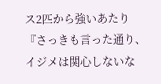ス2匹から強いあたり
『さっきも言った通り、イジメは関心しないな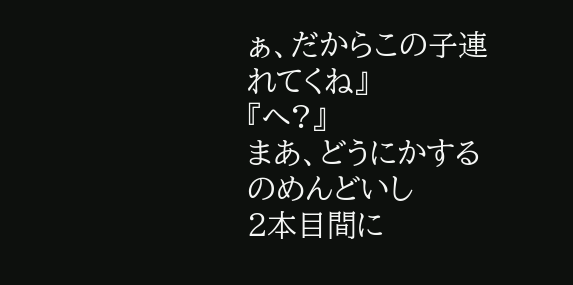ぁ、だからこの子連れてくね』
『へ?』
まあ、どうにかするのめんどいし
2本目間に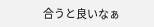合うと良いなぁ